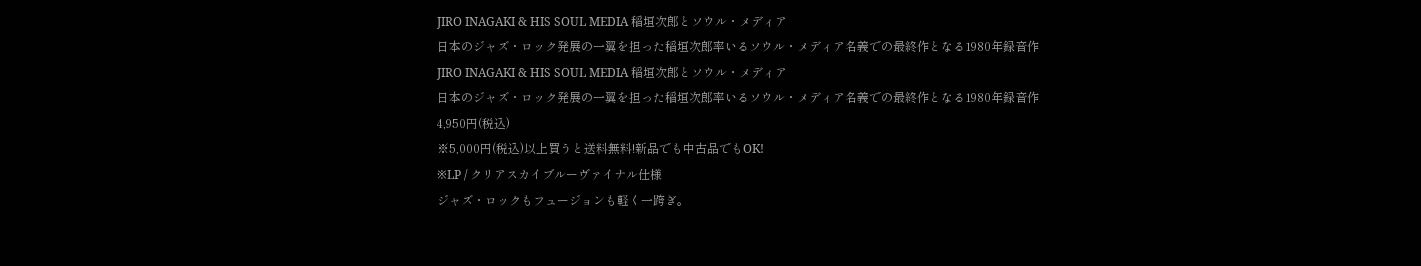JIRO INAGAKI & HIS SOUL MEDIA 稲垣次郎とソウル・メディア
日本のジャズ・ロック発展の一翼を担った稲垣次郎率いるソウル・メディア名義での最終作となる1980年録音作
JIRO INAGAKI & HIS SOUL MEDIA 稲垣次郎とソウル・メディア
日本のジャズ・ロック発展の一翼を担った稲垣次郎率いるソウル・メディア名義での最終作となる1980年録音作
4,950円(税込)
※5,000円(税込)以上買うと送料無料!新品でも中古品でもOK!
※LP / クリアスカイブルーヴァイナル仕様
ジャズ・ロックもフュージョンも軽く一跨ぎ。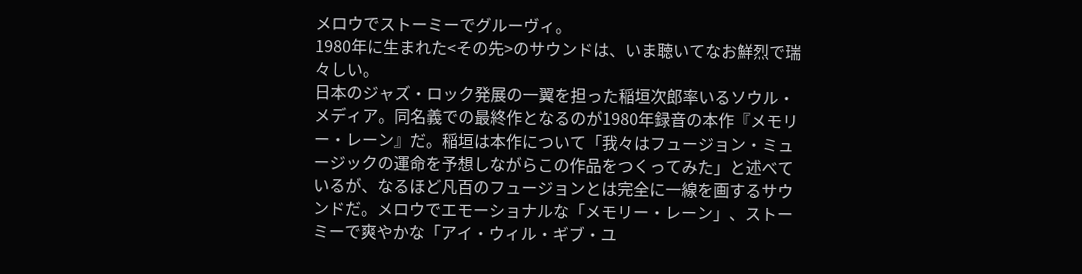メロウでストーミーでグルーヴィ。
1980年に生まれた<その先>のサウンドは、いま聴いてなお鮮烈で瑞々しい。
日本のジャズ・ロック発展の一翼を担った稲垣次郎率いるソウル・メディア。同名義での最終作となるのが1980年録音の本作『メモリー・レーン』だ。稲垣は本作について「我々はフュージョン・ミュージックの運命を予想しながらこの作品をつくってみた」と述べているが、なるほど凡百のフュージョンとは完全に一線を画するサウンドだ。メロウでエモーショナルな「メモリー・レーン」、ストーミーで爽やかな「アイ・ウィル・ギブ・ユ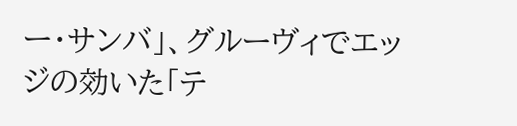ー・サンバ」、グルーヴィでエッジの効いた「テ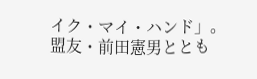イク・マイ・ハンド」。盟友・前田憲男ととも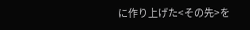に作り上げた<その先>を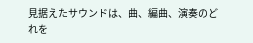見据えたサウンドは、曲、編曲、演奏のどれを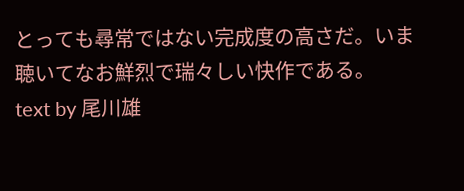とっても尋常ではない完成度の高さだ。いま聴いてなお鮮烈で瑞々しい快作である。
text by 尾川雄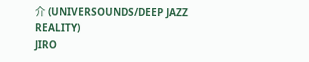介 (UNIVERSOUNDS/DEEP JAZZ REALITY)
JIRO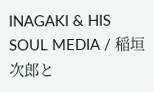INAGAKI & HIS SOUL MEDIA / 稲垣次郎と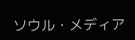ソウル・メディア